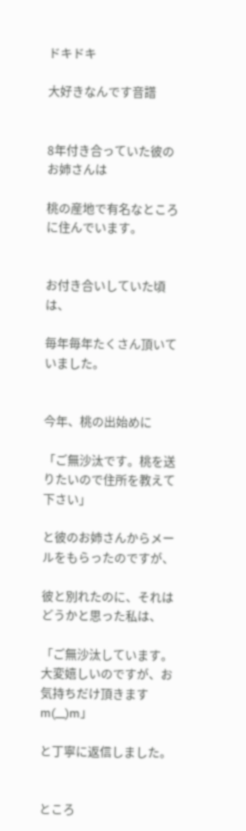ドキドキ

大好きなんです音譜


8年付き合っていた彼のお姉さんは

桃の産地で有名なところに住んでいます。


お付き合いしていた頃は、

毎年毎年たくさん頂いていました。


今年、桃の出始めに

「ご無沙汰です。桃を送りたいので住所を教えて下さい」

と彼のお姉さんからメールをもらったのですが、

彼と別れたのに、それはどうかと思った私は、

「ご無沙汰しています。大変嬉しいのですが、お気持ちだけ頂きますm(__)m」

と丁寧に返信しました。


ところ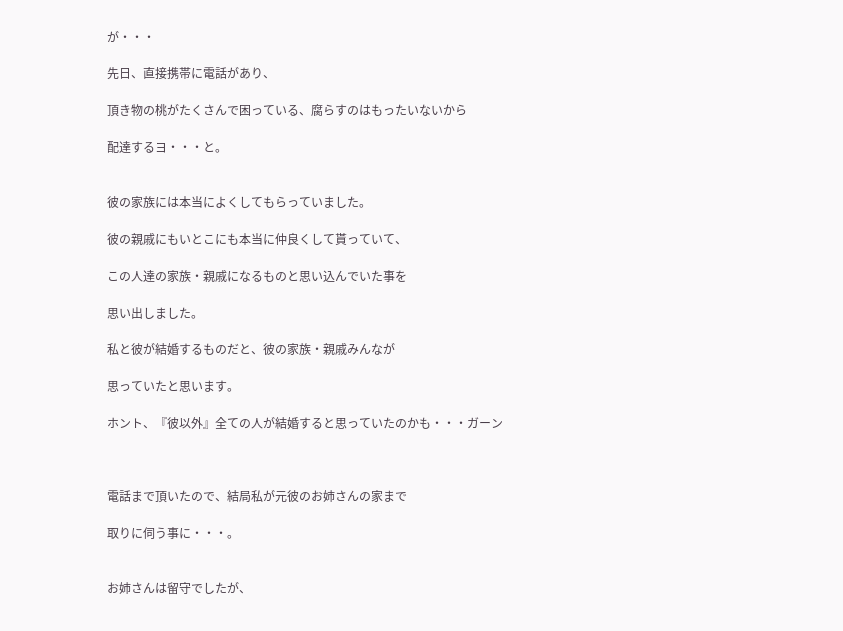が・・・

先日、直接携帯に電話があり、

頂き物の桃がたくさんで困っている、腐らすのはもったいないから

配達するヨ・・・と。


彼の家族には本当によくしてもらっていました。

彼の親戚にもいとこにも本当に仲良くして貰っていて、

この人達の家族・親戚になるものと思い込んでいた事を

思い出しました。

私と彼が結婚するものだと、彼の家族・親戚みんなが

思っていたと思います。

ホント、『彼以外』全ての人が結婚すると思っていたのかも・・・ガーン



電話まで頂いたので、結局私が元彼のお姉さんの家まで

取りに伺う事に・・・。


お姉さんは留守でしたが、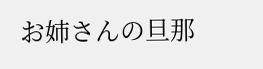お姉さんの旦那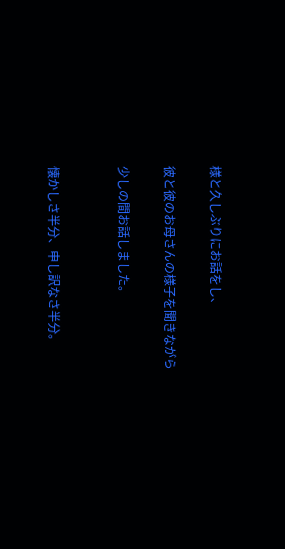様と久しぶりにお話をし、

彼と彼のお母さんの様子を聞きながら

少しの間お話しました。


懐かしさ半分、申し訳なさ半分。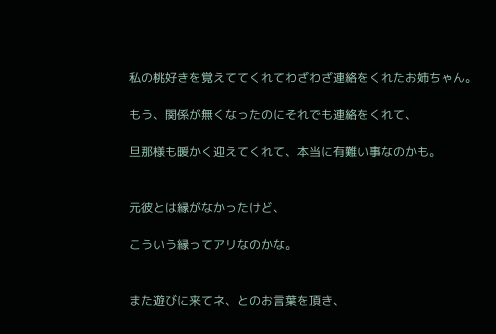私の桃好きを覚えててくれてわざわざ連絡をくれたお姉ちゃん。

もう、関係が無くなったのにそれでも連絡をくれて、

旦那様も暖かく迎えてくれて、本当に有難い事なのかも。


元彼とは縁がなかったけど、

こういう縁ってアリなのかな。


また遊びに来てネ、とのお言葉を頂き、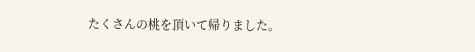たくさんの桃を頂いて帰りました。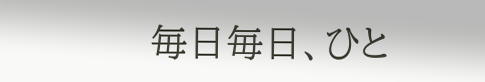毎日毎日、ひと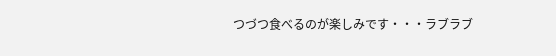つづつ食べるのが楽しみです・・・ラブラブ